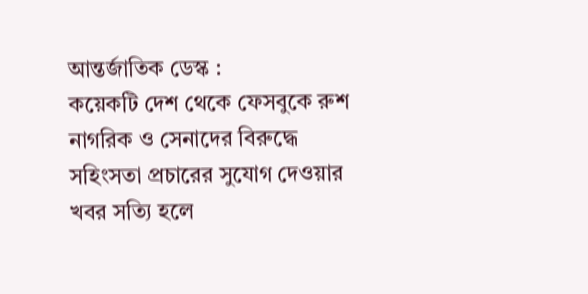আন্তর্জাতিক ডেস্ক :
কয়েকটি দেশ থেকে ফেসবুকে রুশ নাগরিক ও সেনাদের বিরুদ্ধে সহিংসতা প্রচারের সুযোগ দেওয়ার খবর সত্যি হলে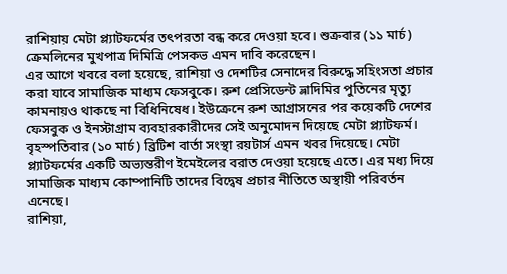রাশিয়ায় মেটা প্ল্যাটফর্মের তৎপরতা বন্ধ করে দেওয়া হবে। শুক্রবার (১১ মার্চ) ক্রেমলিনের মুখপাত্র দিমিত্রি পেসকভ এমন দাবি করেছেন।
এর আগে খবরে বলা হয়েছে, রাশিয়া ও দেশটির সেনাদের বিরুদ্ধে সহিংসতা প্রচার করা যাবে সামাজিক মাধ্যম ফেসবুকে। রুশ প্রেসিডেন্ট ভ্লাদিমির পুতিনের মৃত্যু কামনায়ও থাকছে না বিধিনিষেধ। ইউক্রেনে রুশ আগ্রাসনের পর কয়েকটি দেশের ফেসবুক ও ইনস্টাগ্রাম ব্যবহারকারীদের সেই অনুমোদন দিয়েছে মেটা প্ল্যাটফর্ম।
বৃহস্পতিবার (১০ মার্চ) ব্রিটিশ বার্তা সংস্থা রয়টার্স এমন খবর দিয়েছে। মেটা প্ল্যাটফর্মের একটি অভ্যন্তরীণ ইমেইলের বরাত দেওয়া হয়েছে এতে। এর মধ্য দিয়ে সামাজিক মাধ্যম কোম্পানিটি তাদের বিদ্বেষ প্রচার নীতিতে অস্থায়ী পরিবর্তন এনেছে।
রাশিয়া,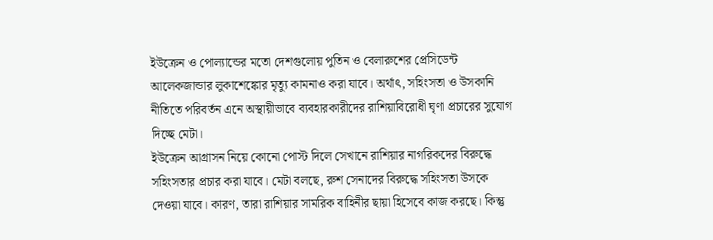ইউক্রেন ও পোল্যান্ডের মতো দেশগুলোয় পুতিন ও বেলারুশের প্রেসিডেন্ট আলেকজান্ডার লুকাশেঙ্কোর মৃত্যু কামনাও করা যাবে। অর্থাৎ, সহিংসতা ও উসকানি নীতিতে পরিবর্তন এনে অস্থায়ীভাবে ব্যবহারকারীদের রাশিয়াবিরোধী ঘৃণা প্রচারের সুযোগ দিচ্ছে মেটা।
ইউক্রেন আগ্রাসন নিয়ে কোনো পোস্ট দিলে সেখানে রাশিয়ার নাগরিকদের বিরুদ্ধে সহিংসতার প্রচার করা যাবে। মেটা বলছে, রুশ সেনাদের বিরুদ্ধে সহিংসতা উসকে দেওয়া যাবে। কারণ, তারা রাশিয়ার সামরিক বাহিনীর ছায়া হিসেবে কাজ করছে। কিন্তু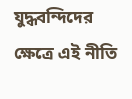যুদ্ধবন্দিদের ক্ষেত্রে এই নীতি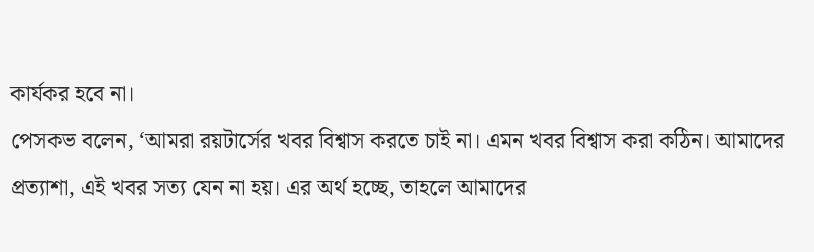কার্যকর হবে না।
পেসকভ বলেন, ‘আমরা রয়টার্সের খবর বিশ্বাস করতে চাই না। এমন খবর বিশ্বাস করা কঠিন। আমাদের প্রত্যাশা, এই খবর সত্য যেন না হয়। এর অর্থ হচ্ছে, তাহলে আমাদের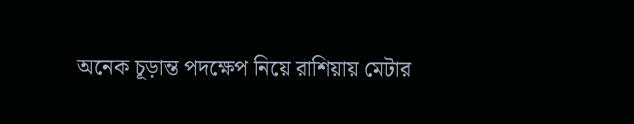অনেক চূড়ান্ত পদক্ষেপ নিয়ে রাশিয়ায় মেটার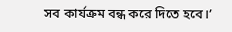সব কার্যক্রম বন্ধ করে দিতে হবে।’